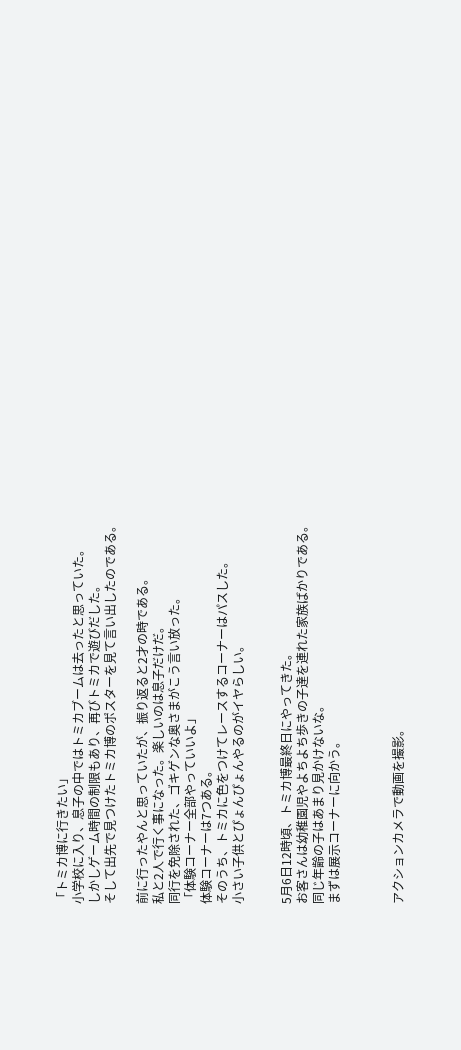「トミカ博に行きたい」
小学校に入り、息子の中ではトミカブームは去ったと思っていた。
しかしゲーム時間の制限もあり、再びトミカで遊びだした。
そして出先で見つけたトミカ博のポスターを見て言い出したのである。

前に行ったやんと思っていたが、振り返ると2才の時である。
私と2人で行く事になった。楽しいのは息子だけだ。
同行を免除された、ゴキゲンな奥さまがこう言い放った。
「体験コーナー全部やっていいよ」
体験コーナーは7つある。
そのうち、トミカに色をつけてレースするコーナーはパスした。
小さい子供とぴょんぴょんやるのがイヤらしい。


5月6日12時頃、トミカ博最終日にやってきた。
お客さんは幼稚園児やよちよち歩きの子達を連れた家族ばかりである。
同じ年齢の子はあまり見かけないな。
まずは展示コーナーに向かう。



アクションカメラで動画を撮影。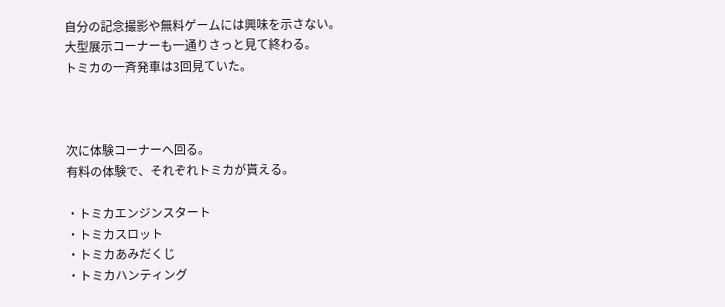自分の記念撮影や無料ゲームには興味を示さない。
大型展示コーナーも一通りさっと見て終わる。
トミカの一斉発車は3回見ていた。



次に体験コーナーへ回る。
有料の体験で、それぞれトミカが貰える。

・トミカエンジンスタート
・トミカスロット
・トミカあみだくじ
・トミカハンティング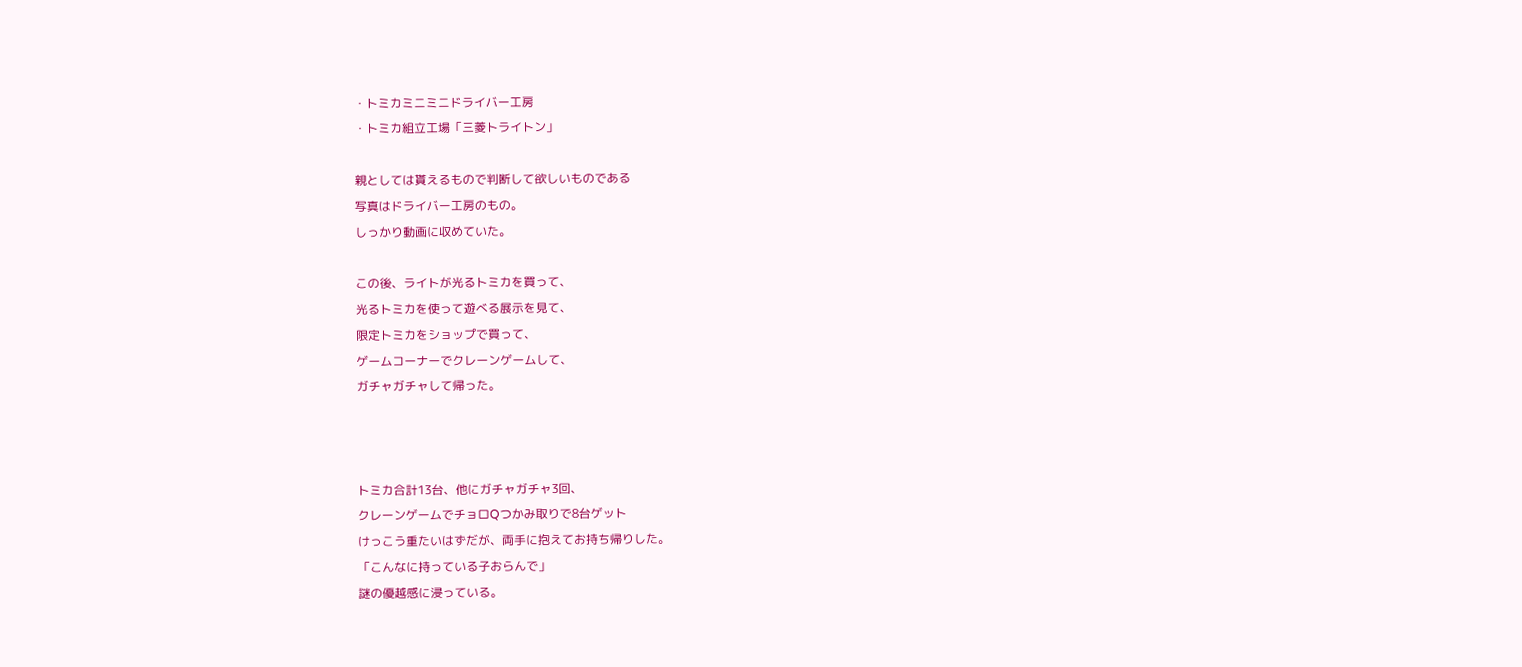・トミカミニミニドライバー工房
・トミカ組立工場「三菱トライトン」

親としては貰えるもので判断して欲しいものである
写真はドライバー工房のもの。
しっかり動画に収めていた。

この後、ライトが光るトミカを買って、
光るトミカを使って遊べる展示を見て、
限定トミカをショップで買って、
ゲームコーナーでクレーンゲームして、
ガチャガチャして帰った。



トミカ合計13台、他にガチャガチャ3回、
クレーンゲームでチョロQつかみ取りで8台ゲット
けっこう重たいはずだが、両手に抱えてお持ち帰りした。
「こんなに持っている子おらんで」
謎の優越感に浸っている。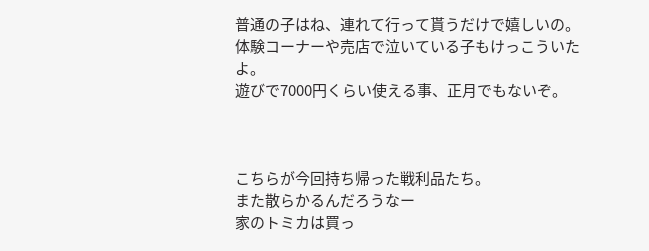普通の子はね、連れて行って貰うだけで嬉しいの。
体験コーナーや売店で泣いている子もけっこういたよ。
遊びで7000円くらい使える事、正月でもないぞ。



こちらが今回持ち帰った戦利品たち。
また散らかるんだろうなー
家のトミカは買っ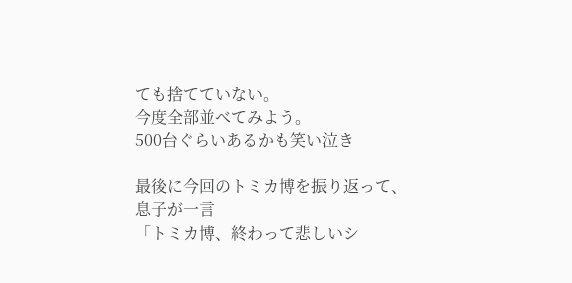ても捨てていない。
今度全部並べてみよう。
500台ぐらいあるかも笑い泣き

最後に今回のトミカ博を振り返って、息子が一言
「トミカ博、終わって悲しいシ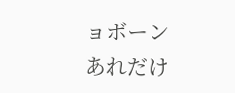ョボーン
あれだけ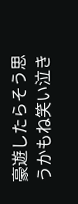豪遊したらそう思うかもね笑い泣き